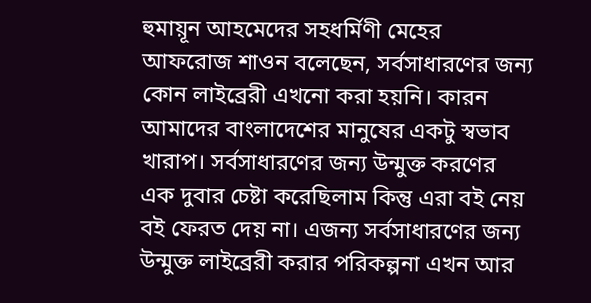হুমায়ূন আহমেদের সহধর্মিণী মেহের আফরোজ শাওন বলেছেন, সর্বসাধারণের জন্য কোন লাইব্রেরী এখনো করা হয়নি। কারন আমাদের বাংলাদেশের মানুষের একটু স্বভাব খারাপ। সর্বসাধারণের জন্য উন্মুক্ত করণের এক দুবার চেষ্টা করেছিলাম কিন্তু এরা বই নেয় বই ফেরত দেয় না। এজন্য সর্বসাধারণের জন্য উন্মুক্ত লাইব্রেরী করার পরিকল্পনা এখন আর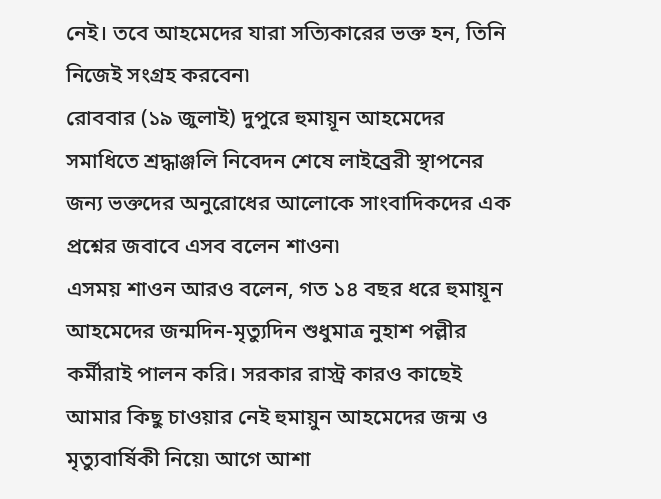নেই। তবে আহমেদের যারা সত্যিকারের ভক্ত হন, তিনি নিজেই সংগ্রহ করবেন৷
রোববার (১৯ জুলাই) দুপুরে হুমায়ূন আহমেদের সমাধিতে শ্রদ্ধাঞ্জলি নিবেদন শেষে লাইব্রেরী স্থাপনের জন্য ভক্তদের অনুরোধের আলোকে সাংবাদিকদের এক প্রশ্নের জবাবে এসব বলেন শাওন৷
এসময় শাওন আরও বলেন, গত ১৪ বছর ধরে হুমায়ূন আহমেদের জন্মদিন-মৃত্যুদিন শুধুমাত্র নুহাশ পল্লীর কর্মীরাই পালন করি। সরকার রাস্ট্র কারও কাছেই আমার কিছু চাওয়ার নেই হুমায়ুন আহমেদের জন্ম ও মৃত্যুবার্ষিকী নিয়ে৷ আগে আশা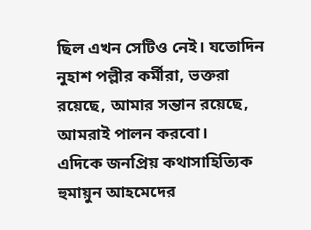ছিল এখন সেটিও নেই। যতোদিন নুহাশ পল্লীর কর্মীরা, ভক্তরা রয়েছে, আমার সন্তান রয়েছে, আমরাই পালন করবো।
এদিকে জনপ্রিয় কথাসাহিত্যিক হুমায়ুন আহমেদের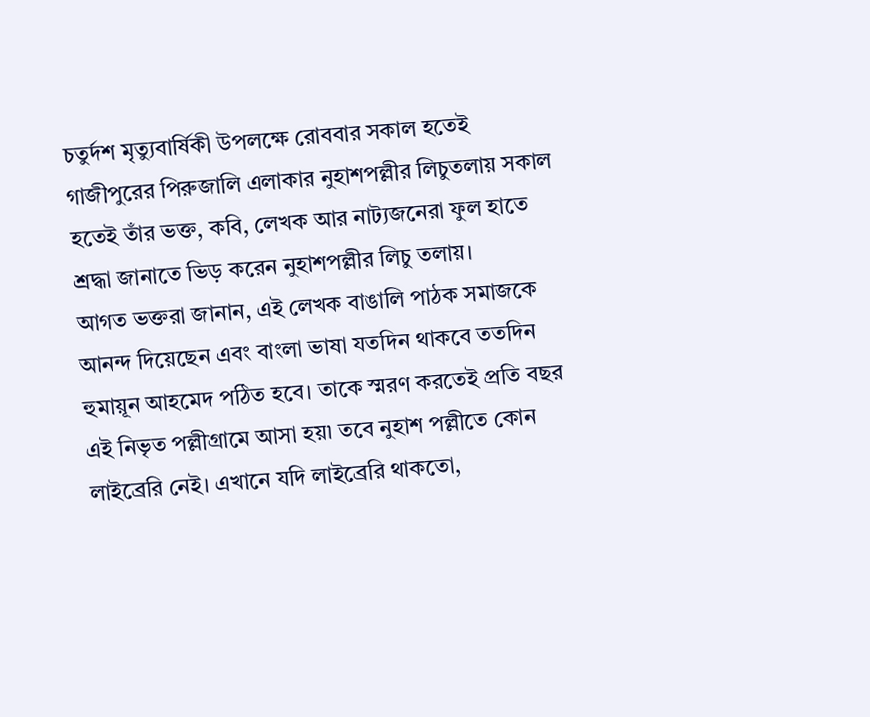চতুর্দশ মৃত্যুবার্ষিকী উপলক্ষে রোববার সকাল হতেই গাজীপুরের পিরুজালি এলাকার নুহাশপল্লীর লিচুতলায় সকাল হতেই তাঁর ভক্ত, কবি, লেখক আর নাট্যজনেরা ফুল হাতে শ্রদ্ধা জানাতে ভিড় করেন নুহাশপল্লীর লিচু তলায়।
আগত ভক্তরা জানান, এই লেখক বাঙালি পাঠক সমাজকে আনন্দ দিয়েছেন এবং বাংলা ভাষা যতদিন থাকবে ততদিন হুমায়ূন আহমেদ পঠিত হবে। তাকে স্মরণ করতেই প্রতি বছর এই নিভৃত পল্লীগ্রামে আসা হয়৷ তবে নুহাশ পল্লীতে কোন লাইব্রেরি নেই। এখানে যদি লাইব্রেরি থাকতো,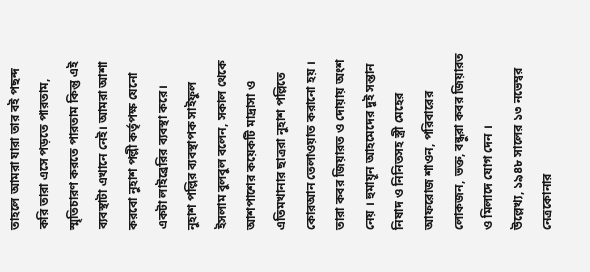তাহলে আমরা যারা তার বই পছন্দ করি তারা এসে পড়তে পারতাম, স্মৃতিচারণ করতে পারতাম কিন্তু এই ব্যবস্থাটা এখানে নেই। আমরা আশা করবো নুহাশ পল্লী কর্তৃপক্ষ যেনো একটা লাইব্রেরির ব্যবস্থা করে।
নুহাশ পল্লির ব্যবস্থাপক সাইফুল ইসলাম বুলবুল বলেন, সকাল থেকে আশপাশের কয়েকটি মাদ্রাসা ও এতিমখানার ছাত্ররা নুহাশ পল্লিতে কোরআন তেলাওয়াত করানো হয় । তারা কবর জিয়ারত ও দোয়ায় অংশ নেয় । হুমায়ূন আহমেদের দুই সন্তান নিষাদ ও নিনিতসহ স্ত্রী মেহের আফরোজ শাওন, পরিবারের লোকজন, ভক্ত, বন্ধুরা কবর জিয়ারত ও মিলাদে যোগ দেন ।
উল্লেখ্য, ১৯৪৮ সালের ১৩ নভেম্বর নেত্রকোনার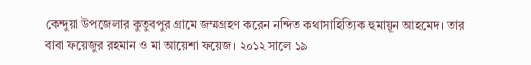কেন্দুয়া উপজেলার কুতুবপুর গ্রামে জম্মগ্রহণ করেন নন্দিত কথাসাহিত্যিক হুমায়ূন আহমেদ। তার বাবা ফয়েজুর রহমান ও মা আয়েশা ফয়েজ। ২০১২ সালে ১৯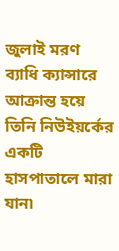জুলাই মরণ ব্যাধি ক্যান্সারে আক্রান্ত হয়ে তিনি নিউইয়র্কের একটি হাসপাতালে মারা যান৷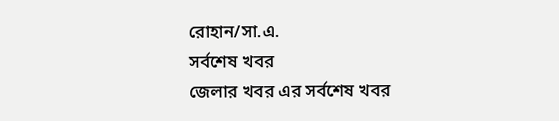রোহান/সা.এ.
সর্বশেষ খবর
জেলার খবর এর সর্বশেষ খবর